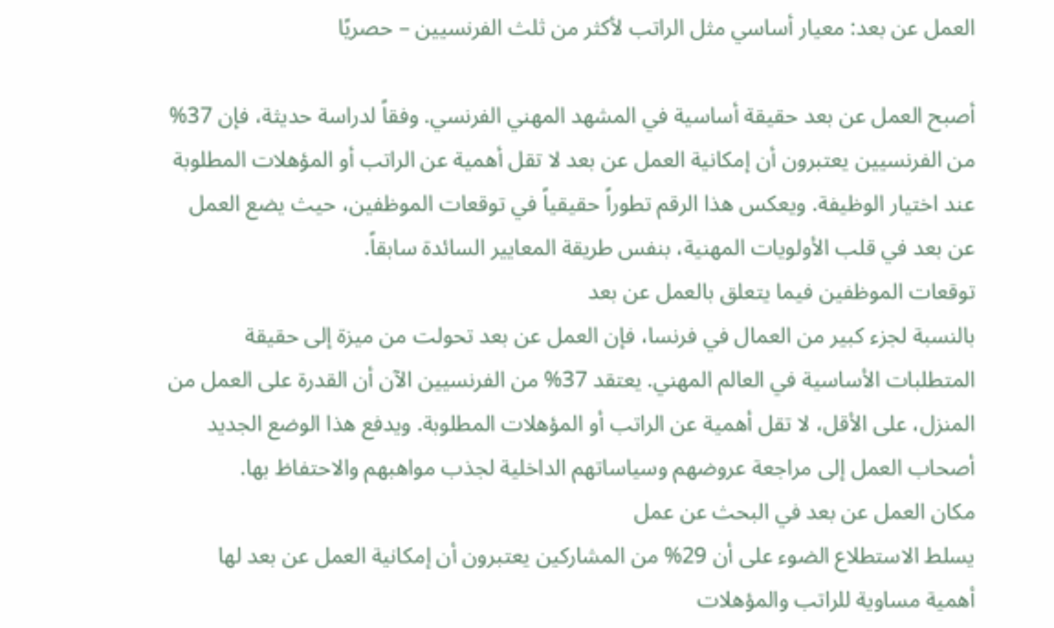العمل عن بعد: معيار أساسي مثل الراتب لأكثر من ثلث الفرنسيين – حصريًا

أصبح العمل عن بعد حقيقة أساسية في المشهد المهني الفرنسي. وفقاً لدراسة حديثة، فإن 37% من الفرنسيين يعتبرون أن إمكانية العمل عن بعد لا تقل أهمية عن الراتب أو المؤهلات المطلوبة عند اختيار الوظيفة. ويعكس هذا الرقم تطوراً حقيقياً في توقعات الموظفين، حيث يضع العمل عن بعد في قلب الأولويات المهنية، بنفس طريقة المعايير السائدة سابقاً.
توقعات الموظفين فيما يتعلق بالعمل عن بعد
بالنسبة لجزء كبير من العمال في فرنسا، فإن العمل عن بعد تحولت من ميزة إلى حقيقة المتطلبات الأساسية في العالم المهني. يعتقد 37% من الفرنسيين الآن أن القدرة على العمل من المنزل، على الأقل، لا تقل أهمية عن الراتب أو المؤهلات المطلوبة. ويدفع هذا الوضع الجديد أصحاب العمل إلى مراجعة عروضهم وسياساتهم الداخلية لجذب مواهبهم والاحتفاظ بها.
مكان العمل عن بعد في البحث عن عمل
يسلط الاستطلاع الضوء على أن 29% من المشاركين يعتبرون أن إمكانية العمل عن بعد لها أهمية مساوية للراتب والمؤهلات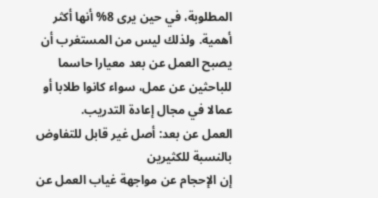المطلوبة، في حين يرى 8% أنها أكثر أهمية. ولذلك ليس من المستغرب أن يصبح العمل عن بعد معيارا حاسما للباحثين عن عمل، سواء كانوا طلابا أو عمالا في مجال إعادة التدريب.
العمل عن بعد: أصل غير قابل للتفاوض بالنسبة للكثيرين
إن الإحجام عن مواجهة غياب العمل عن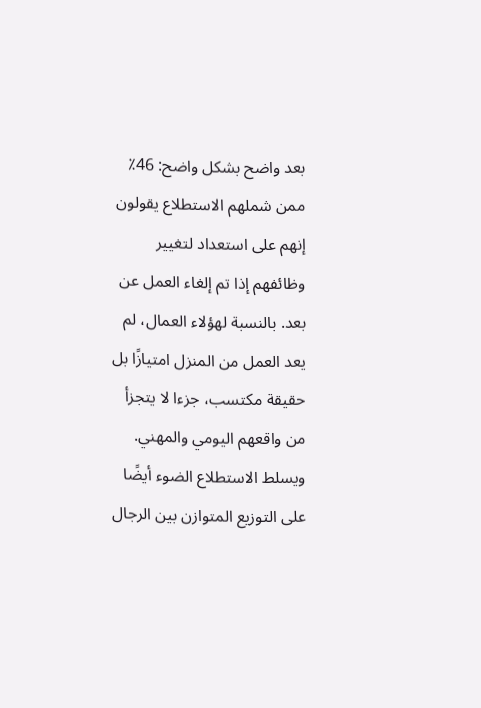بعد واضح بشكل واضح: 46٪ ممن شملهم الاستطلاع يقولون إنهم على استعداد لتغيير وظائفهم إذا تم إلغاء العمل عن بعد. بالنسبة لهؤلاء العمال، لم يعد العمل من المنزل امتيازًا بل حقيقة مكتسب، جزءا لا يتجزأ من واقعهم اليومي والمهني.
ويسلط الاستطلاع الضوء أيضًا على التوزيع المتوازن بين الرجال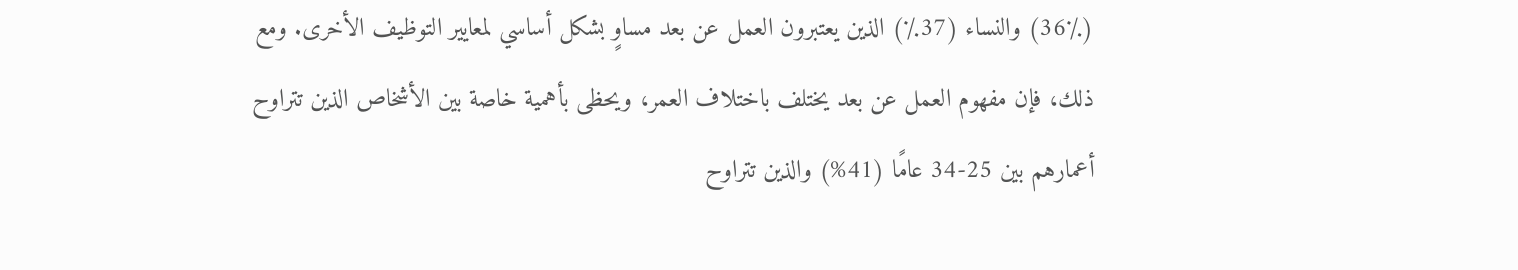(36٪) والنساء (37٪) الذين يعتبرون العمل عن بعد مساوٍ بشكل أساسي لمعايير التوظيف الأخرى. ومع ذلك، فإن مفهوم العمل عن بعد يختلف باختلاف العمر، ويحظى بأهمية خاصة بين الأشخاص الذين تتراوح أعمارهم بين 25-34 عامًا (41%) والذين تتراوح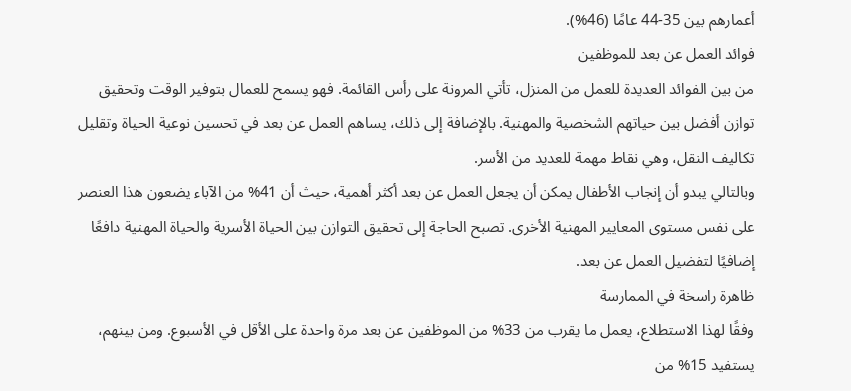أعمارهم بين 35-44 عامًا (46%).
فوائد العمل عن بعد للموظفين
من بين الفوائد العديدة للعمل من المنزل، تأتي المرونة على رأس القائمة. فهو يسمح للعمال بتوفير الوقت وتحقيق توازن أفضل بين حياتهم الشخصية والمهنية. بالإضافة إلى ذلك، يساهم العمل عن بعد في تحسين نوعية الحياة وتقليل تكاليف النقل، وهي نقاط مهمة للعديد من الأسر.
وبالتالي يبدو أن إنجاب الأطفال يمكن أن يجعل العمل عن بعد أكثر أهمية، حيث أن 41% من الآباء يضعون هذا العنصر على نفس مستوى المعايير المهنية الأخرى. تصبح الحاجة إلى تحقيق التوازن بين الحياة الأسرية والحياة المهنية دافعًا إضافيًا لتفضيل العمل عن بعد.
ظاهرة راسخة في الممارسة
وفقًا لهذا الاستطلاع، يعمل ما يقرب من 33% من الموظفين عن بعد مرة واحدة على الأقل في الأسبوع. ومن بينهم، يستفيد 15% من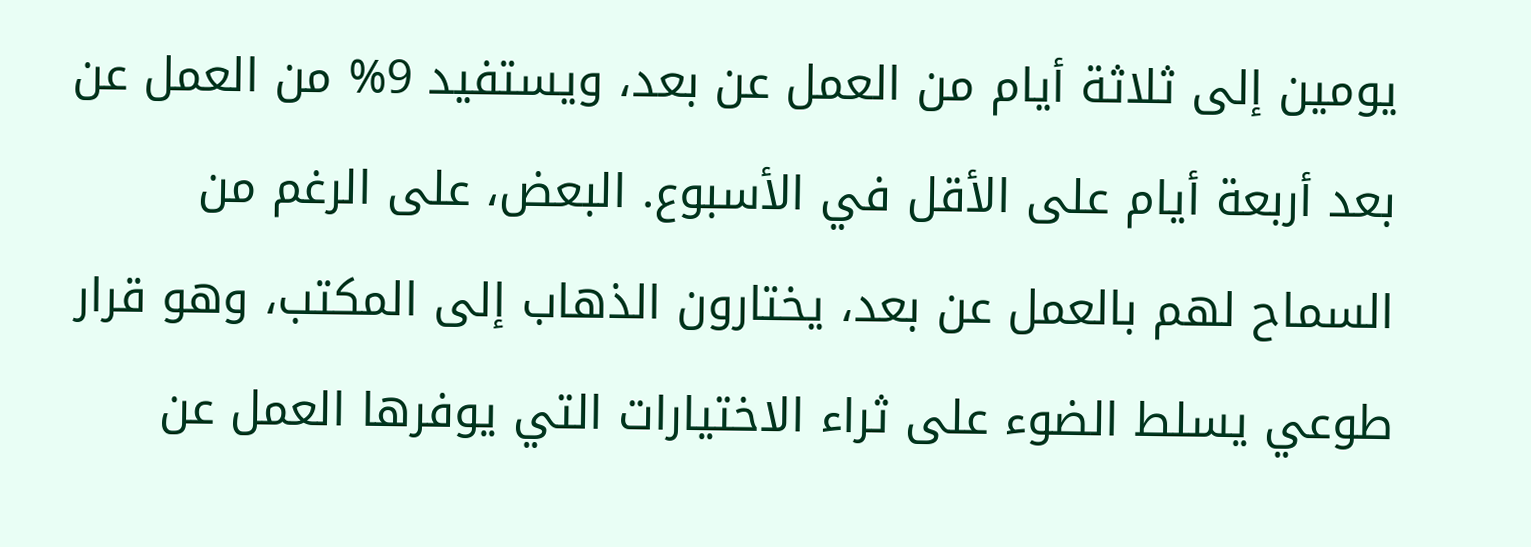يومين إلى ثلاثة أيام من العمل عن بعد، ويستفيد 9% من العمل عن بعد أربعة أيام على الأقل في الأسبوع. البعض، على الرغم من السماح لهم بالعمل عن بعد، يختارون الذهاب إلى المكتب، وهو قرار طوعي يسلط الضوء على ثراء الاختيارات التي يوفرها العمل عن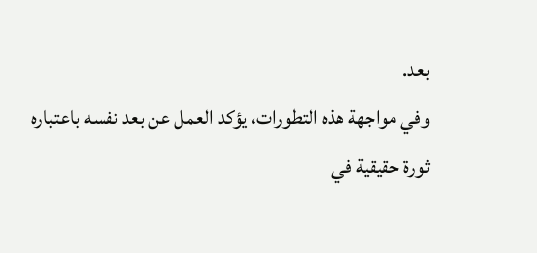بعد.
وفي مواجهة هذه التطورات، يؤكد العمل عن بعد نفسه باعتباره ثورة حقيقية في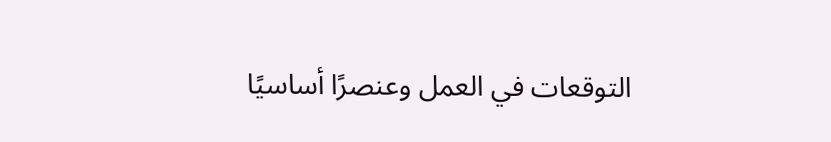التوقعات في العمل وعنصرًا أساسيًا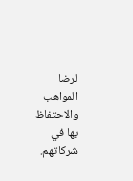لرضا المواهب والاحتفاظ بها في شركاتهم.